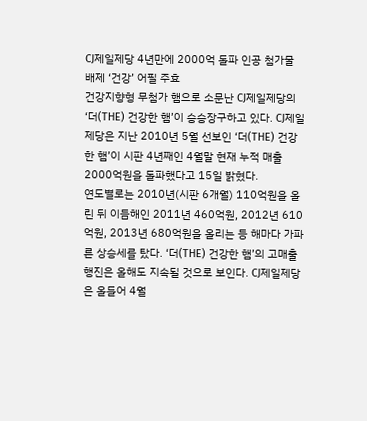CJ제일제당 4년만에 2000억 돌파 인공 첨가물 배제 ‘건강’ 어필 주효
건강지향형 무첨가 햄으로 소문난 CJ제일제당의 ‘더(THE) 건강한 햄’이 승승장구하고 있다. CJ제일제당은 지난 2010년 5월 선보인 ‘더(THE) 건강한 햄’이 시판 4년째인 4월말 현재 누적 매출 2000억원을 돌파했다고 15일 밝혔다.
연도별로는 2010년(시판 6개월) 110억원을 올린 뒤 이듬해인 2011년 460억원, 2012년 610억원, 2013년 680억원을 올리는 등 해마다 가파른 상승세를 탔다. ‘더(THE) 건강한 햄’의 고매출 행진은 올해도 지속될 것으로 보인다. CJ제일제당은 올들어 4월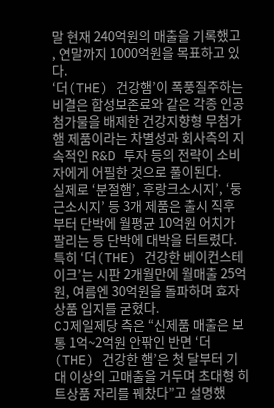말 현재 240억원의 매출을 기록했고 , 연말까지 1000억원을 목표하고 있다.
‘더(THE) 건강햄’이 폭풍질주하는 비결은 합성보존료와 같은 각종 인공첨가물을 배제한 건강지향형 무첨가 햄 제품이라는 차별성과 회사측의 지속적인 R&D 투자 등의 전략이 소비자에게 어필한 것으로 풀이된다.
실제로 ‘분절햄’, 후랑크소시지’, ‘둥근소시지’ 등 3개 제품은 출시 직후 부터 단박에 월평균 10억원 어치가 팔리는 등 단박에 대박을 터트렸다. 특히 ‘더(THE) 건강한 베이컨스테이크’는 시판 2개월만에 월매출 25억원, 여름엔 30억원을 돌파하며 효자상품 입지를 굳혔다.
CJ제일제당 측은 “신제품 매출은 보통 1억~2억원 안팎인 반면 ‘더(THE) 건강한 햄’은 첫 달부터 기대 이상의 고매출을 거두며 초대형 히트상품 자리를 꿰찼다”고 설명했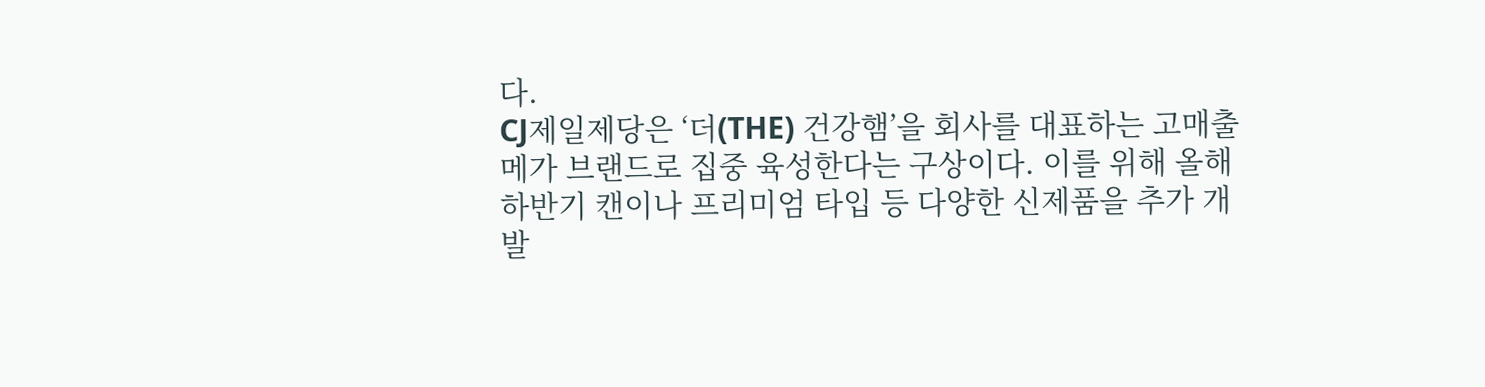다.
CJ제일제당은 ‘더(THE) 건강햄’을 회사를 대표하는 고매출 메가 브랜드로 집중 육성한다는 구상이다. 이를 위해 올해 하반기 캔이나 프리미엄 타입 등 다양한 신제품을 추가 개발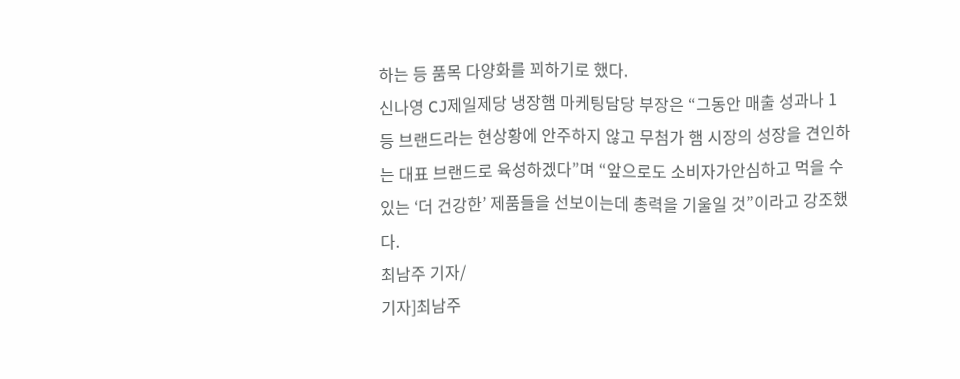하는 등 품목 다양화를 꾀하기로 했다.
신나영 CJ제일제당 냉장햄 마케팅담당 부장은 “그동안 매출 성과나 1등 브랜드라는 현상황에 안주하지 않고 무첨가 햄 시장의 성장을 견인하는 대표 브랜드로 육성하겠다”며 “앞으로도 소비자가안심하고 먹을 수 있는 ‘더 건강한’ 제품들을 선보이는데 총력을 기울일 것”이라고 강조했다.
최남주 기자/
기자]최남주